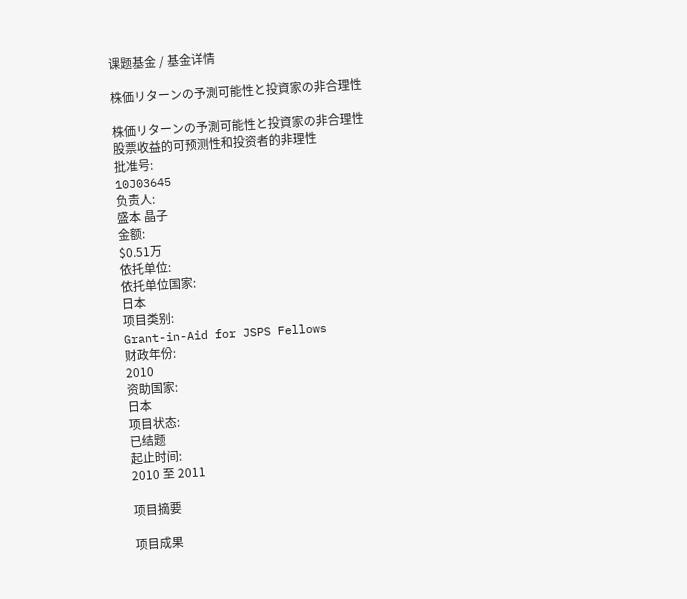课题基金 / 基金详情

株価リターンの予測可能性と投資家の非合理性

株価リターンの予測可能性と投資家の非合理性
股票收益的可预测性和投资者的非理性
批准号:
10J03645
负责人:
盛本 晶子
金额:
$0.51万
依托单位:
依托单位国家:
日本
项目类别:
Grant-in-Aid for JSPS Fellows
财政年份:
2010
资助国家:
日本
项目状态:
已结题
起止时间:
2010 至 2011

项目摘要

项目成果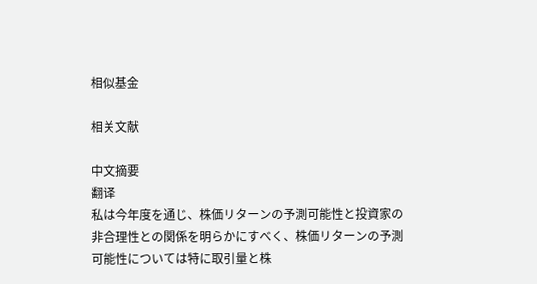相似基金

相关文献

中文摘要
翻译
私は今年度を通じ、株価リターンの予測可能性と投資家の非合理性との関係を明らかにすべく、株価リターンの予測可能性については特に取引量と株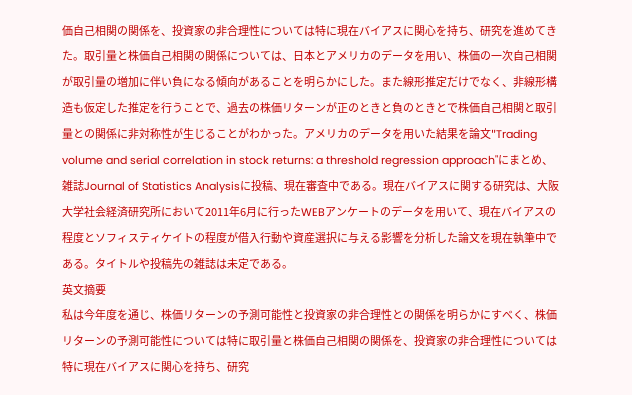価自己相関の関係を、投資家の非合理性については特に現在バイアスに関心を持ち、研究を進めてきた。取引量と株価自己相関の関係については、日本とアメリカのデータを用い、株価の一次自己相関が取引量の増加に伴い負になる傾向があることを明らかにした。また線形推定だけでなく、非線形構造も仮定した推定を行うことで、過去の株価リターンが正のときと負のときとで株価自己相関と取引量との関係に非対称性が生じることがわかった。アメリカのデータを用いた結果を論文"Trading volume and serial correlation in stock returns: a threshold regression approach"にまとめ、雑誌Journal of Statistics Analysisに投稿、現在審査中である。現在バイアスに関する研究は、大阪大学社会経済研究所において2011年6月に行ったWEBアンケートのデータを用いて、現在バイアスの程度とソフィスティケイトの程度が借入行動や資産選択に与える影響を分析した論文を現在執筆中である。タイトルや投稿先の雑誌は未定である。
英文摘要
私は今年度を通じ、株価リターンの予測可能性と投資家の非合理性との関係を明らかにすべく、株価リターンの予測可能性については特に取引量と株価自己相関の関係を、投資家の非合理性については特に現在バイアスに関心を持ち、研究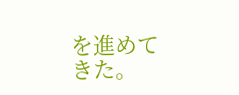を進めてきた。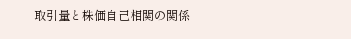取引量と株価自己相関の関係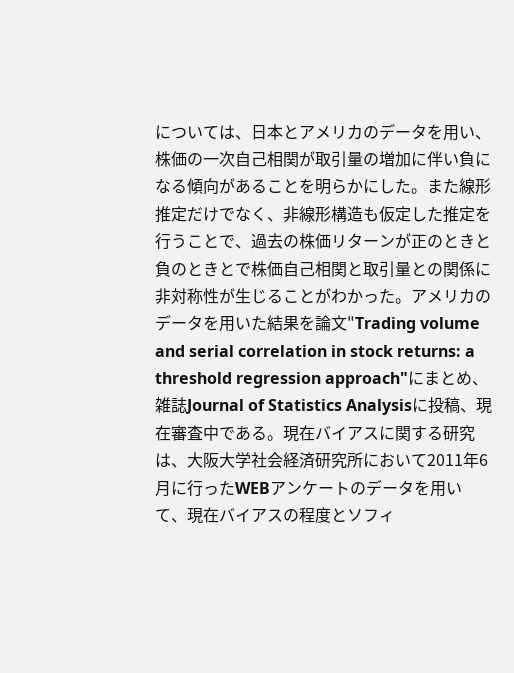については、日本とアメリカのデータを用い、株価の一次自己相関が取引量の増加に伴い負になる傾向があることを明らかにした。また線形推定だけでなく、非線形構造も仮定した推定を行うことで、過去の株価リターンが正のときと負のときとで株価自己相関と取引量との関係に非対称性が生じることがわかった。アメリカのデータを用いた結果を論文"Trading volume and serial correlation in stock returns: a threshold regression approach"にまとめ、雑誌Journal of Statistics Analysisに投稿、現在審査中である。現在バイアスに関する研究は、大阪大学社会経済研究所において2011年6月に行ったWEBアンケートのデータを用いて、現在バイアスの程度とソフィ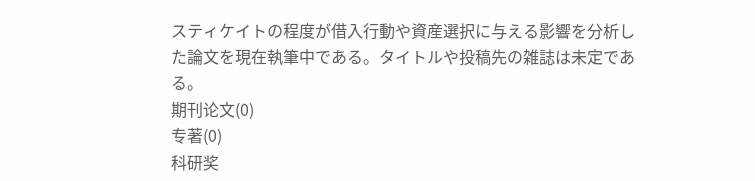スティケイトの程度が借入行動や資産選択に与える影響を分析した論文を現在執筆中である。タイトルや投稿先の雑誌は未定である。
期刊论文(0)
专著(0)
科研奖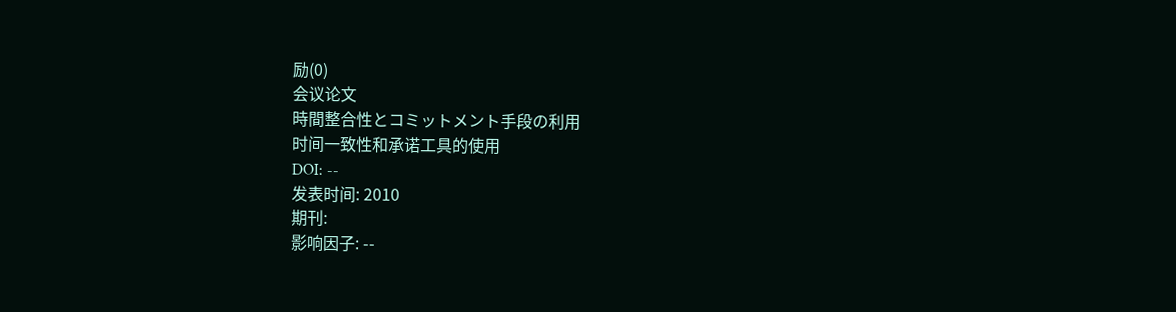励(0)
会议论文
時間整合性とコミットメント手段の利用
时间一致性和承诺工具的使用
DOI: --
发表时间: 2010
期刊:
影响因子: --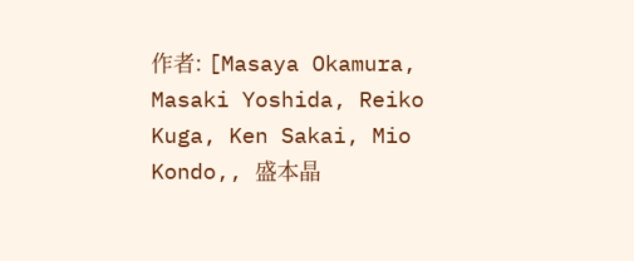作者: [Masaya Okamura, Masaki Yoshida, Reiko Kuga, Ken Sakai, Mio Kondo,, 盛本晶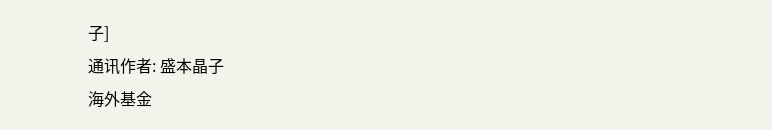子]
通讯作者: 盛本晶子
海外基金